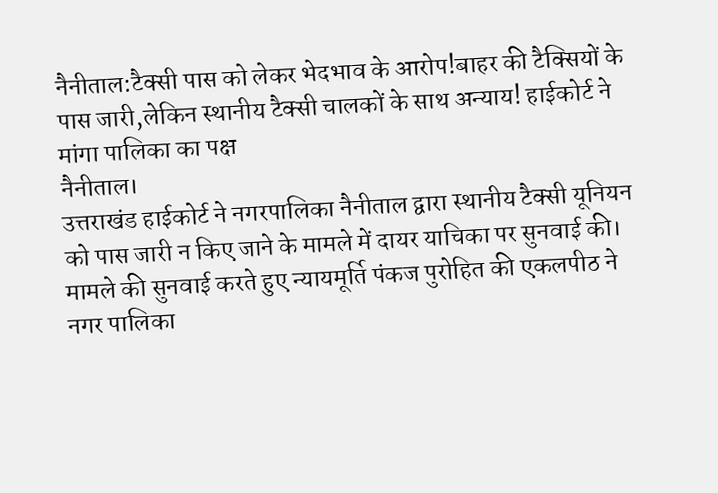नैनीताल:टैक्सी पास को लेकर भेदभाव के आरोप!बाहर की टैक्सियों के पास जारी,लेकिन स्थानीय टैक्सी चालकों के साथ अन्याय! हाईकोर्ट ने मांगा पालिका का पक्ष
नैनीताल।
उत्तराखंड हाईकोर्ट ने नगरपालिका नैनीताल द्वारा स्थानीय टैक्सी यूनियन को पास जारी न किए जाने के मामले में दायर याचिका पर सुनवाई की। मामले की सुनवाई करते हुए न्यायमूर्ति पंकज पुरोहित की एकलपीठ ने नगर पालिका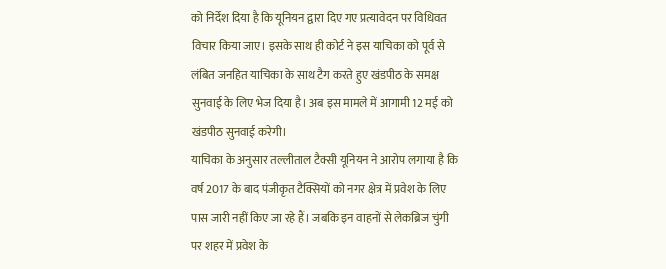को निर्देश दिया है कि यूनियन द्वारा दिए गए प्रत्यावेदन पर विधिवत विचार किया जाए। इसके साथ ही कोर्ट ने इस याचिका को पूर्व से लंबित जनहित याचिका के साथ टैग करते हुए खंडपीठ के समक्ष सुनवाई के लिए भेज दिया है। अब इस मामले में आगामी 12 मई को खंडपीठ सुनवाई करेगी।
याचिका के अनुसार तल्लीताल टैक्सी यूनियन ने आरोप लगाया है कि वर्ष 2017 के बाद पंजीकृत टैक्सियों को नगर क्षेत्र में प्रवेश के लिए पास जारी नहीं किए जा रहे हैं। जबकि इन वाहनों से लेकब्रिज चुंगी पर शहर में प्रवेश के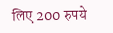लिए 200 रुपये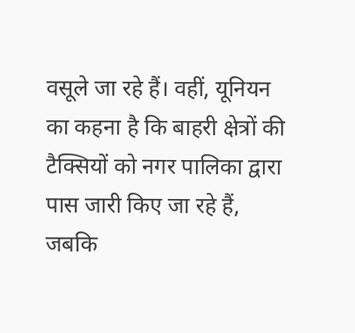वसूले जा रहे हैं। वहीं, यूनियन का कहना है कि बाहरी क्षेत्रों की टैक्सियों को नगर पालिका द्वारा पास जारी किए जा रहे हैं, जबकि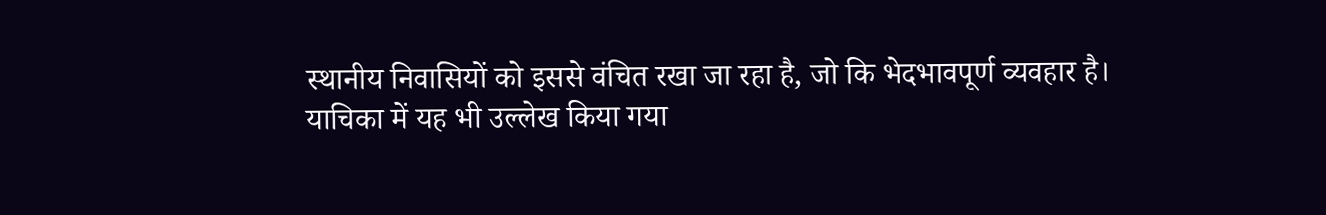स्थानीय निवासियों को इससे वंचित रखा जा रहा है, जो कि भेदभावपूर्ण व्यवहार है।
याचिका में यह भी उल्लेख किया गया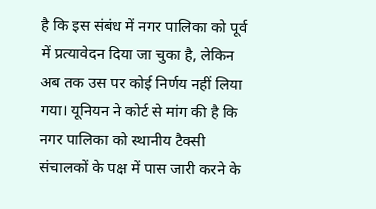है कि इस संबंध में नगर पालिका को पूर्व में प्रत्यावेदन दिया जा चुका है, लेकिन अब तक उस पर कोई निर्णय नहीं लिया गया। यूनियन ने कोर्ट से मांग की है कि नगर पालिका को स्थानीय टैक्सी संचालकों के पक्ष में पास जारी करने के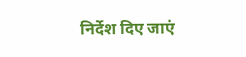निर्देश दिए जाएं